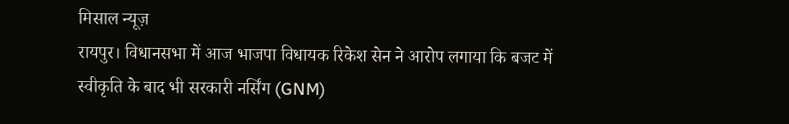मिसाल न्यूज़
रायपुर। विधानसभा में आज भाजपा विधायक रिकेश सेन ने आरोप लगाया कि बजट में स्वीकृति के बाद भी सरकारी नर्सिंग (GNM)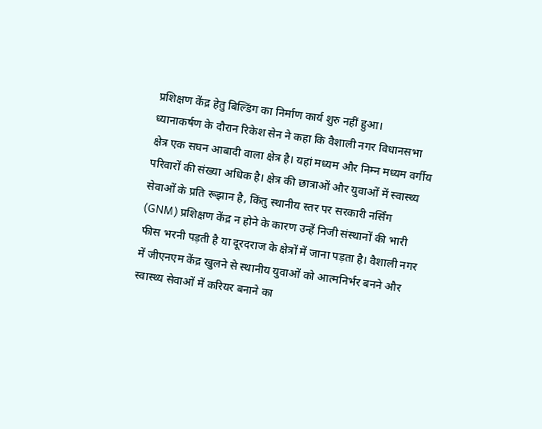प्रशिक्षण केंद्र हेतु बिल्डिंग का निर्माण कार्य शुरु नहीं हुआ।
ध्यानाकर्षण के दौरान रिकेश सेन ने कहा कि वैशाली नगर विधानसभा क्षेत्र एक सघन आबादी वाला क्षेत्र है। यहां मध्यम और निम्न मध्यम वर्गीय परिवारों की संख्या अधिक है। क्षेत्र की छात्राओं और युवाओं में स्वास्थ्य सेवाओं के प्रति रूझान है, किंतु स्थानीय स्तर पर सरकारी नर्सिंग (GNM) प्रशिक्षण केंद्र न होने के कारण उन्हें निजी संस्थानों की भारी फीस भरनी पड़ती है या दूरदराज के क्षेत्रों में जाना पड़ता है। वैशाली नगर में जीएनएम केंद्र खुलने से स्थानीय युवाओं को आत्मनिर्भर बनने और स्वास्थ्य सेवाओं में करियर बनाने का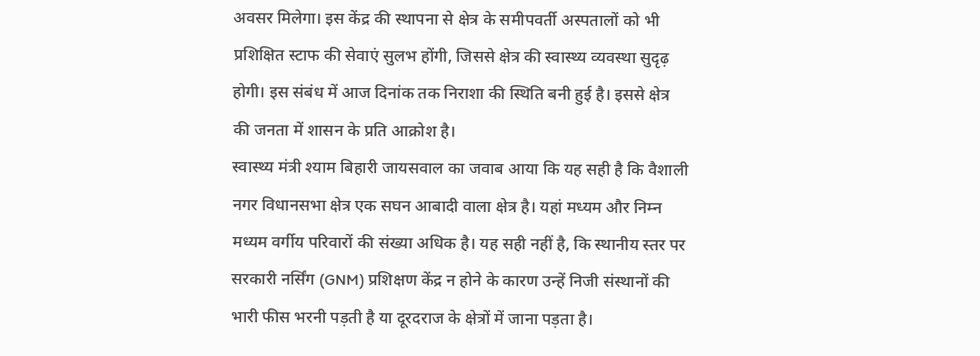अवसर मिलेगा। इस केंद्र की स्थापना से क्षेत्र के समीपवर्ती अस्पतालों को भी प्रशिक्षित स्टाफ की सेवाएं सुलभ होंगी, जिससे क्षेत्र की स्वास्थ्य व्यवस्था सुदृढ़ होगी। इस संबंध में आज दिनांक तक निराशा की स्थिति बनी हुई है। इससे क्षेत्र की जनता में शासन के प्रति आक्रोश है।
स्वास्थ्य मंत्री श्याम बिहारी जायसवाल का जवाब आया कि यह सही है कि वैशाली नगर विधानसभा क्षेत्र एक सघन आबादी वाला क्षेत्र है। यहां मध्यम और निम्न मध्यम वर्गीय परिवारों की संख्या अधिक है। यह सही नहीं है, कि स्थानीय स्तर पर सरकारी नर्सिंग (GNM) प्रशिक्षण केंद्र न होने के कारण उन्हें निजी संस्थानों की भारी फीस भरनी पड़ती है या दूरदराज के क्षेत्रों में जाना पड़ता है।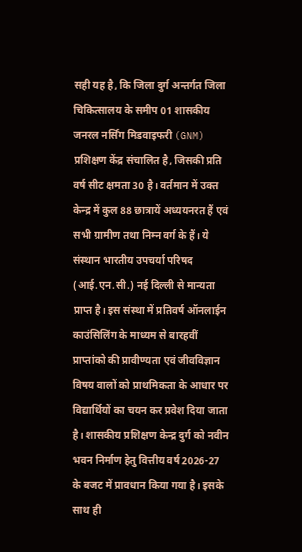सही यह है, कि जिला दुर्ग अन्तर्गत जिला चिकित्सालय के समीप 01 शासकीय जनरल नर्सिंग मिडवाइफरी (GNM) प्रशिक्षण केंद्र संचालित है, जिसकी प्रति वर्ष सीट क्षमता 30 है। वर्तमान में उक्त केन्द्र में कुल 88 छात्रायें अध्ययनरत हैं एवं सभी ग्रामीण तथा निम्न वर्ग के हैं। ये संस्थान भारतीय उपचर्या परिषद (आई.एन.सी.) नई दिल्ली से मान्यता प्राप्त है। इस संस्था में प्रतिवर्ष ऑनलाईन काउंसिलिंग के माध्यम से बारहवीं प्राप्तांको की प्रावीण्यता एवं जीवविज्ञान विषय वालों को प्राथमिकता के आधार पर विद्यार्थियों का चयन कर प्रवेश दिया जाता है। शासकीय प्रशिक्षण केन्द्र दुर्ग को नवीन भवन निर्माण हेतु वित्तीय वर्ष 2026-27 के बजट में प्रावधान किया गया है। इसके साथ ही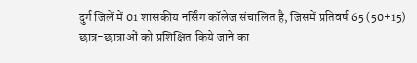दुर्ग जिलें में 01 शासकीय नर्सिंग कॉलेज संचालित है, जिसमें प्रतिवर्ष 65 (50+15) छात्र-छात्राओं को प्रशिक्षित किये जाने का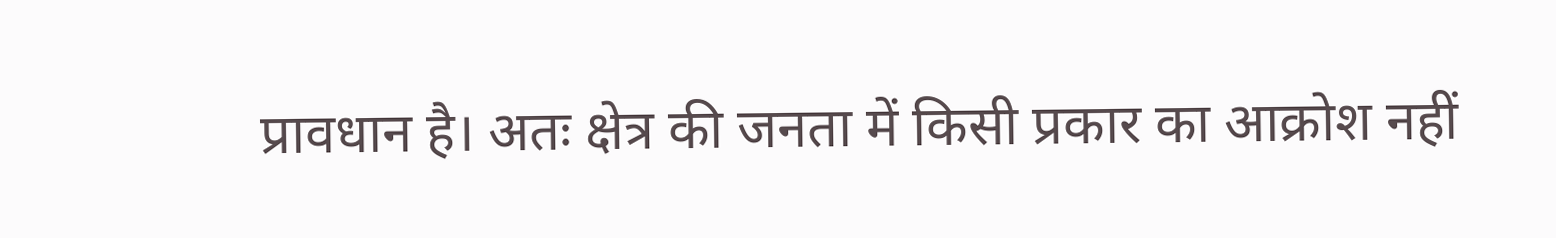प्रावधान है। अतः क्षेत्र की जनता में किसी प्रकार का आक्रोश नहीं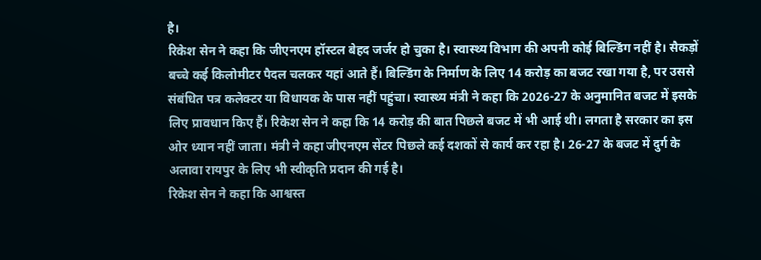है।
रिकेश सेन ने कहा कि जीएनएम हॉस्टल बेहद जर्जर हो चुका है। स्वास्थ्य विभाग की अपनी कोई बिल्डिंग नहीं है। सैकड़ों बच्चे कई किलोमीटर पैदल चलकर यहां आते हैं। बिल्डिंग के निर्माण के लिए 14 करोड़ का बजट रखा गया है, पर उससे संबंधित पत्र कलेक्टर या विधायक के पास नहीं पहुंचा। स्वास्थ्य मंत्री ने कहा कि 2026-27 के अनुमानित बजट में इसके लिए प्रावधान किए हैं। रिकेश सेन ने कहा कि 14 करोड़ की बात पिछले बजट में भी आई थी। लगता है सरकार का इस ओर ध्यान नहीं जाता। मंत्री ने कहा जीएनएम सेंटर पिछले कई दशकों से कार्य कर रहा है। 26-27 के बजट में दुर्ग के अलावा रायपुर के लिए भी स्वीकृति प्रदान की गई है।
रिकेश सेन ने कहा कि आश्वस्त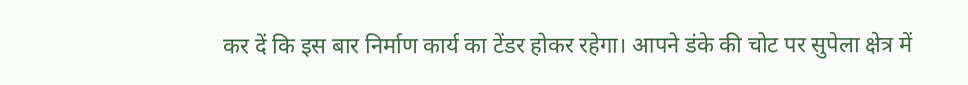कर दें कि इस बार निर्माण कार्य का टेंडर होकर रहेगा। आपने डंके की चोट पर सुपेला क्षेत्र में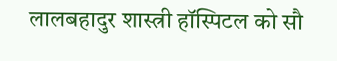लालबहादुर शास्त्री हॉस्पिटल को सौ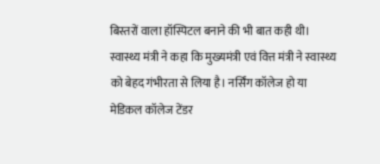बिस्तरों वाला हॉस्पिटल बनाने की भी बात कही थी। स्वास्थ्य मंत्री ने कहा कि मुख्यमंत्री एवं वित्त मंत्री ने स्वास्थ्य को बेहद गंभीरता से लिया है। नर्सिंग कॉलेज हो या मेडिकल कॉलेज टेंडर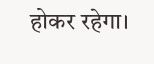होकर रहेगा।